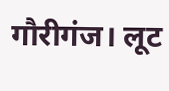गौरीगंज। लूट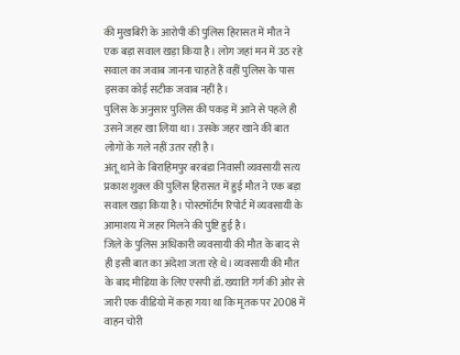की मुखबिरी के आरोपी की पुलिस हिरासत में मौत ने एक बड़ा सवाल खड़ा किया है। लोग जहां मन में उठ रहे सवाल का जवाब जानना चाहते हैं वहीं पुलिस के पास इसका कोई सटीक जवाब नहीं है।
पुलिस के अनुसार पुलिस की पकड़ में आने से पहले ही उसने जहर खा लिया था। उसके जहर खाने की बात लोगों के गले नहीं उतर रही है।
अंतू थाने के बिराहिमपुर बरबंडा निवासी व्यवसायी सत्य प्रकाश शुक्ल की पुलिस हिरासत में हुई मौत ने एक बड़ा सवाल खड़ा किया है। पोस्टमॉर्टम रिपोर्ट में व्यवसायी के आमाशय में जहर मिलने की पुष्टि हुई है।
जिले के पुलिस अधिकारी व्यवसायी की मौत के बाद से ही इसी बात का अंदेशा जता रहे थे। व्यवसायी की मौत के बाद मीडिया के लिए एसपी डॉ. ख्याति गर्ग की ओर से जारी एक वीडियो में कहा गया था कि मृतक पर 2008 में वाहन चोरी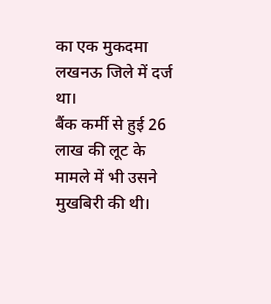का एक मुकदमा लखनऊ जिले में दर्ज था।
बैंक कर्मी से हुई 26 लाख की लूट के मामले में भी उसने मुखबिरी की थी।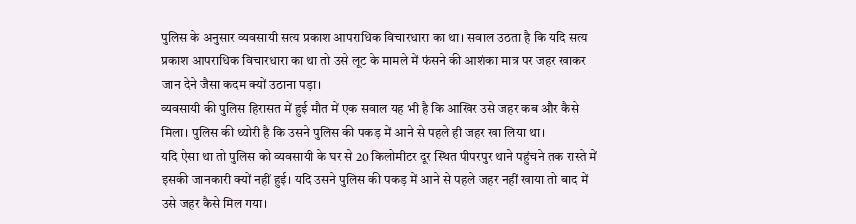पुलिस के अनुसार व्यवसायी सत्य प्रकाश आपराधिक विचारधारा का था। सवाल उठता है कि यदि सत्य प्रकाश आपराधिक विचारधारा का था तो उसे लूट के मामले में फंसने की आशंका मात्र पर जहर खाकर जान देने जैसा कदम क्यों उठाना पड़ा।
व्यवसायी की पुलिस हिरासत में हुई मौत में एक सवाल यह भी है कि आखिर उसे जहर कब और कैसे मिला। पुलिस की थ्योरी है कि उसने पुलिस की पकड़ में आने से पहले ही जहर खा लिया था।
यदि ऐसा था तो पुलिस को व्यवसायी के घर से 20 किलोमीटर दूर स्थित पीपरपुर थाने पहुंचने तक रास्ते में इसकी जानकारी क्यों नहीं हुई। यदि उसने पुलिस की पकड़ में आने से पहले जहर नहीं खाया तो बाद में उसे जहर कैसे मिल गया।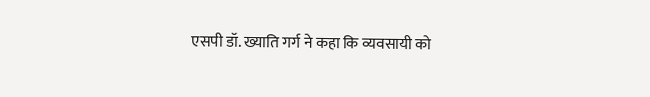एसपी डॉ. ख्याति गर्ग ने कहा कि व्यवसायी को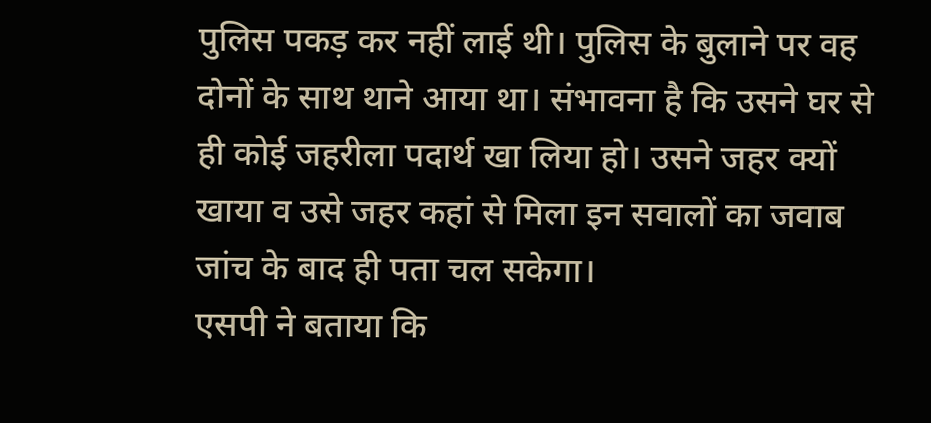पुलिस पकड़ कर नहीं लाई थी। पुलिस के बुलाने पर वह दोनों के साथ थाने आया था। संभावना है कि उसने घर से ही कोई जहरीला पदार्थ खा लिया हो। उसने जहर क्यों खाया व उसे जहर कहां से मिला इन सवालों का जवाब जांच के बाद ही पता चल सकेगा।
एसपी ने बताया कि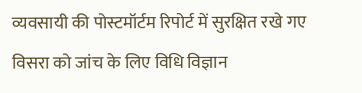व्यवसायी की पोस्टमॉर्टम रिपोर्ट में सुरक्षित रखे गए विसरा को जांच के लिए विधि विज्ञान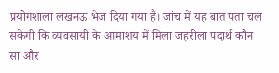प्रयोगशाला लखनऊ भेज दिया गया है। जांच में यह बात पता चल सकेगी कि व्यवसायी के आमाशय में मिला जहरीला पदार्थ कौन सा और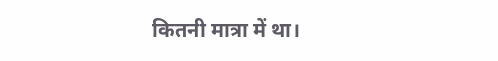कितनी मात्रा में था।